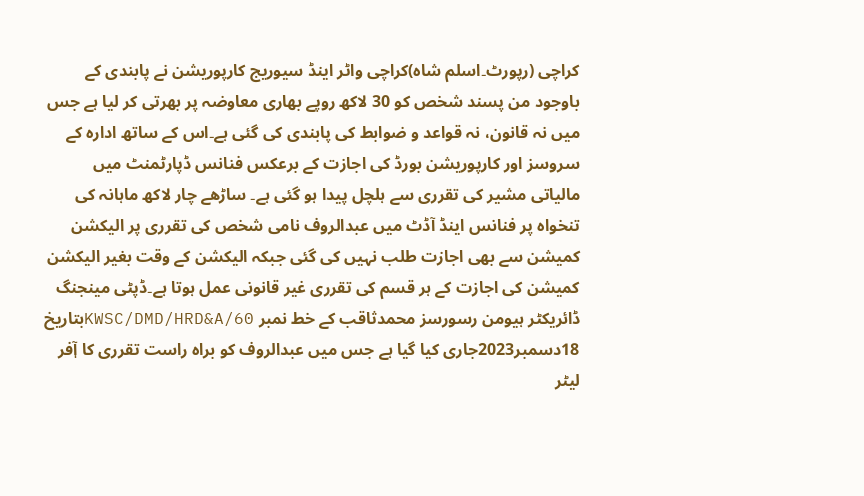کراچی (رپورٹ۔اسلم شاہ)کراچی واٹر اینڈ سیوریج کارپوریشن نے پابندی کے باوجود من پسند شخص کو 30 لاکھ روپے بھاری معاوضہ پر بھرتی کر لیا ہے جس میں نہ قانون، نہ قواعد و ضوابط کی پابندی کی گئی ہے۔اس کے ساتھ ادارہ کے سروسز اور کارپوریشن بورڈ کی اجازت کے برعکس فنانس ڈپارٹمنٹ میں مالیاتی مشیر کی تقرری سے ہلچل پیدا ہو گئی ہے۔ ساڑھے چار لاکھ ماہانہ کی تنخواہ پر فنانس اینڈ آڈٹ میں عبدالروف نامی شخص کی تقرری پر الیکشن کمیشن سے بھی اجازت طلب نہیں کی گئی جبکہ الیکشن کے وقت بغیر الیکشن کمیشن کی اجازت کے ہر قسم کی تقرری غیر قانونی عمل ہوتا ہے۔ڈپٹی مینجنگ ڈائریکٹر ہیومن رسورسز محمدثاقب کے خط نمبر KWSC/DMD/HRD&A/60بتاریخ 18دسمبر2023جاری کیا گیا ہے جس میں عبدالروف کو براہ راست تقرری کا آٖفر لیٹر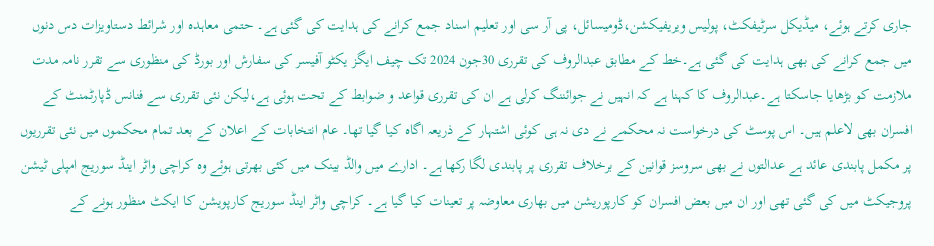جاری کرتے ہوئے، میڈیکل سرٹیفکٹ، پولیس ویریفیکشن،ڈومیسائل، پی آر سی اور تعلیم اسناد جمع کرانے کی ہدایت کی گئی ہے۔ حتمی معاہدہ اور شرائط دستاویزات دس دنوں میں جمع کرانے کی بھی ہدایت کی گئی ہے۔خط کے مطابق عبدالروف کی تقرری 30جون 2024 تک چیف ایگز یکٹو آفیسر کی سفارش اور بورڈ کی منظوری سے تقرر نامہ مدت ملازمت کو بڑھایا جاسکتا ہے۔عبدالروف کا کہنا ہے کہ انہیں نے جوائننگ کرلی ہے ان کی تقرری قواعد و ضوابط کے تحت ہوئی ہے،لیکن نئی تقرری سے فنانس ڈپارٹمنٹ کے افسران بھی لاعلم ہیں۔ اس پوسٹ کی درخواست نہ محکمے نے دی نہ ہی کوئی اشتہار کے ذریعہ اگاہ کیا گیا تھا۔ عام انتخابات کے اعلان کے بعد تمام محکموں میں نئی تقرریوں پر مکمل پابندی عائد ہے عدالتوں نے بھی سروسز قوانین کے برخلاف تقرری پر پابندی لگا رکھا ہے۔ ادارے میں والڈ بینک میں کئی بھرتی ہوئے وہ کراچی واٹر اینڈ سوریج امپلی ٹیشن پروجیکٹ میں کی گئی تھی اور ان میں بعض افسران کو کارپوریشن میں بھاری معاوضہ پر تعینات کیا گیا ہے۔ کراچی واٹر اینڈ سوریج کارپویشن کا ایکٹ منظور ہونے کے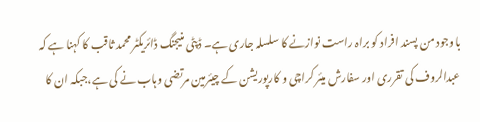باوجود من پسند افراد کو براہ راست نوازنے کا سلسلہ جاری ہے۔ ڈپٹی منیجنگ ڈائریکٹر محمد ثاقب کا کہنا ہے کہ عبدالروف کی تقرری اور سفارش میئر کراچی و کارپوریشن کے چیئرمین مرتضی وہاب نے کی ہے،جبکہ ان کا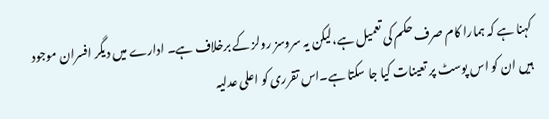کہنا ہے کہ ہمارا کام صرف حکم کی تعمیل ہے،لیکن یہ سروسز رولز کے برخلاف ہے۔ ادارے میں دیگر افسران موجود ہیں ان کو اس پوسٹ پر تعینات کیا جا سکتا ہے۔اس تقرری کو اعلی عدلیہ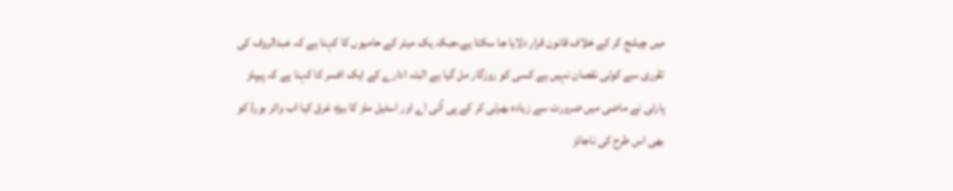میں چیلنج کر کے خلاف قانون قرار دلایا جا سکتا ہے،جبکہ یک میئر کے حامیوں کا کہنا ہے کہ عبدالروف کی تقرری سے کوئی نقصان نہیں ہے کسی کو روزگار مل گیا ہے البتہ ادارے کے ایک افسر کا کہنا ہے کہ پیپلز پارٹی نے ماضی میں ضرورت سے زیادہ بھرتی کر کے پی آئی اے اور اسٹیل ملز کا بیڑہ غرق کیا اب واٹر بورڈ کو بھی اس طرح کی ناجائز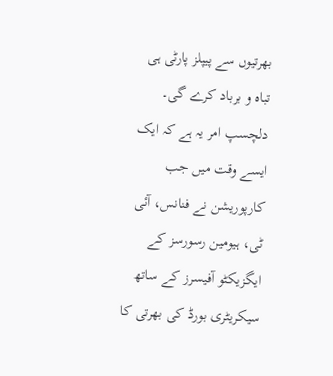بھرتیوں سے پیپلز پارٹی ہی تباہ و برباد کرے گی۔ دلچسپ امر یہ ہے کہ ایک ایسے وقت میں جب کارپوریشن نے فنانس، آئی ٹی، ہیومین رسورسز کے ایگزیکٹو آفیسرز کے ساتھ سیکریٹری بورڈ کی بھرتی کا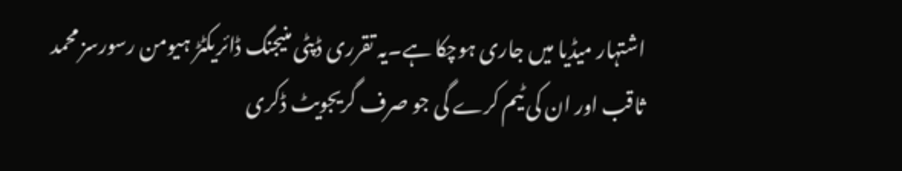اشتہار میڈیا میں جاری ہوچکا ہے۔یہ تقرری ڈپٹی منیجنگ ڈائریکٹڑ ہیومن رسورسز محمد ثاقب اور ان کی ٹیم کرے گی جو صرف گریجویٹ ڈکری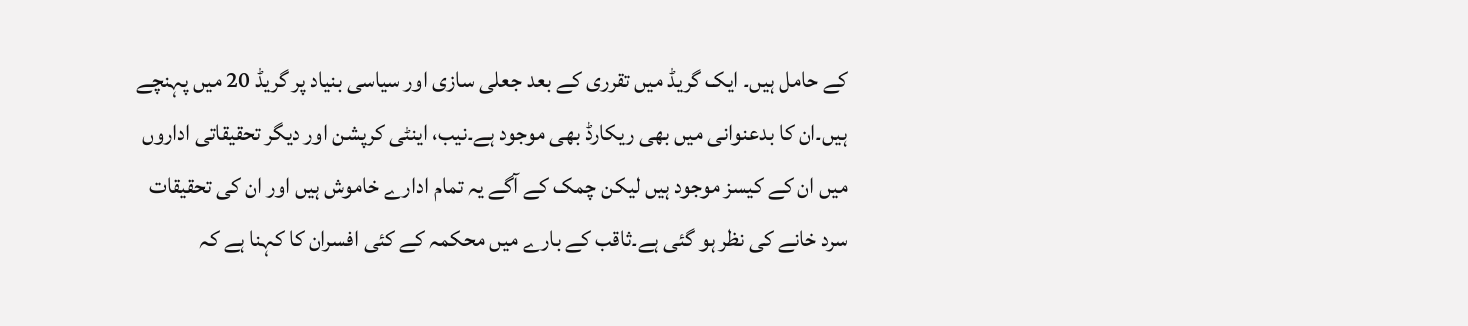کے حامل ہیں۔ ایک گریڈ میں تقرری کے بعد جعلی سازی اور سیاسی بنیاد پر گریڈ 20 میں پہنچے ہیں۔ان کا بدعنوانی میں بھی ریکارڈ بھی موجود ہے۔نیب، اینٹی کرپشن اور دیگر تحقیقاتی اداروں میں ان کے کیسز موجود ہیں لیکن چمک کے آگے یہ تمام ادارے خاموش ہیں اور ان کی تحقیقات سرد خانے کی نظر ہو گئی ہے۔ثاقب کے بارے میں محکمہ کے کئی افسران کا کہنا ہے کہ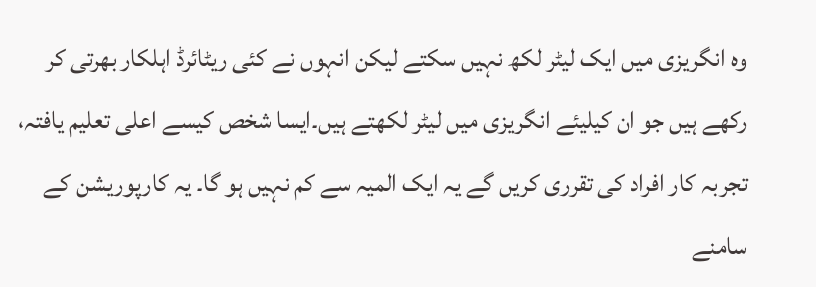وہ انگریزی میں ایک لیٹر لکھ نہیں سکتے لیکن انہوں نے کئی ریٹائرڈ اہلکار بھرتی کر رکھے ہیں جو ان کیلیئے انگریزی میں لیٹر لکھتے ہیں۔ایسا شخص کیسے اعلی تعلیم یافتہ، تجربہ کار افراد کی تقرری کریں گے یہ ایک المیہ سے کم نہیں ہو گا۔ یہ کارپوریشن کے سامنے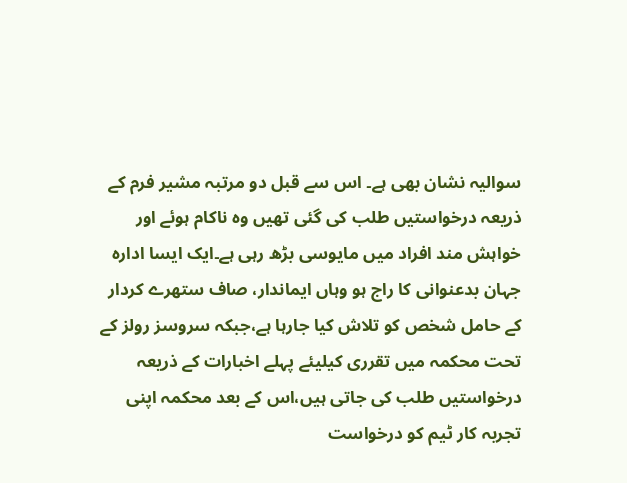سوالیہ نشان بھی ہے۔ اس سے قبل دو مرتبہ مشیر فرم کے ذریعہ درخواستیں طلب کی گئی تھیں وہ ناکام ہوئے اور خواہش مند افراد میں مایوسی بڑھ رہی ہے۔ایک ایسا ادارہ جہان بدعنوانی کا راج ہو وہاں ایماندار، صاف ستھرے کردار کے حامل شخص کو تلاش کیا جارہا ہے،جبکہ سروسز رولز کے تحت محکمہ میں تقرری کیلیئے پہلے اخبارات کے ذریعہ درخواستیں طلب کی جاتی ہیں،اس کے بعد محکمہ اپنی تجربہ کار ٹیم کو درخواست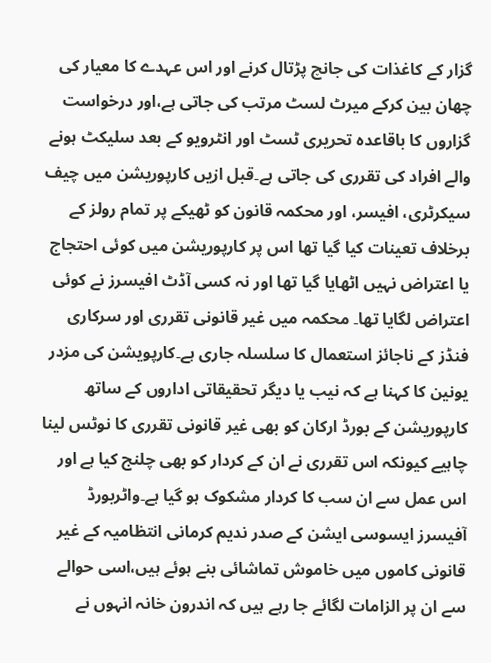گزار کے کاغذات کی جانچ پڑتال کرنے اور اس عہدے کا معیار کی چھان بین کرکے میرٹ لسٹ مرتب کی جاتی ہے،اور درخواست گزاروں کا باقاعدہ تحریری ٹسٹ اور انٹرویو کے بعد سلیکٹ ہونے والے افراد کی تقرری کی جاتی ہے۔قبل ازیں کارپوریشن میں چیف سیکرٹری، افیسر، اور محکمہ قانون کو ٹھیکے پر تمام رولز کے برخلاف تعینات کیا گیا تھا اس پر کارپوریشن میں کوئی احتجاج یا اعتراض نہیں اٹھایا گیا تھا اور نہ کسی آڈٹ افیسرز نے کوئی اعتراض لگایا تھا۔ محکمہ میں غیر قانونی تقرری اور سرکاری فنڈز کے ناجائز استعمال کا سلسلہ جاری ہے۔کارپویشن کی مزدر یونین کا کہنا ہے کہ نیب یا دیگر تحقیقاتی اداروں کے ساتھ کارپوریشن کے بورڈ ارکان کو بھی غیر قانونی تقرری کا نوٹس لینا چاہیے کیونکہ اس تقرری نے ان کے کردار کو بھی چلنج کیا ہے اور اس عمل سے ان سب کا کردار مشکوک ہو گیا ہے۔واٹربورڈ آفیسرز ایسوسی ایشن کے صدر ندیم کرمانی انتظامیہ کے غیر قانونی کاموں میں خاموش تماشائی بنے ہوئے ہیں،اسی حوالے سے ان پر الزامات لگائے جا رہے ہیں کہ اندرون خانہ انہوں نے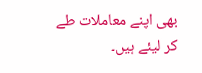بھی اپنے معاملات طے کر لیئے ہیں۔